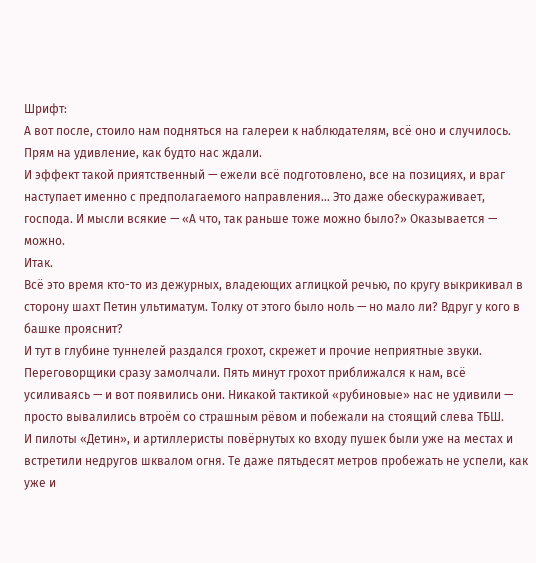Шрифт:
А вот после, стоило нам подняться на галереи к наблюдателям, всё оно и случилось. Прям на удивление, как будто нас ждали.
И эффект такой приятственный — ежели всё подготовлено, все на позициях, и враг наступает именно с предполагаемого направления… Это даже обескураживает, господа. И мысли всякие — «А что, так раньше тоже можно было?» Оказывается — можно.
Итак.
Всё это время кто-то из дежурных, владеющих аглицкой речью, по кругу выкрикивал в сторону шахт Петин ультиматум. Толку от этого было ноль — но мало ли? Вдруг у кого в башке прояснит?
И тут в глубине туннелей раздался грохот, скрежет и прочие неприятные звуки. Переговорщики сразу замолчали. Пять минут грохот приближался к нам, всё усиливаясь — и вот появились они. Никакой тактикой «рубиновые» нас не удивили — просто вывалились втроём со страшным рёвом и побежали на стоящий слева ТБШ.
И пилоты «Детин», и артиллеристы повёрнутых ко входу пушек были уже на местах и встретили недругов шквалом огня. Те даже пятьдесят метров пробежать не успели, как уже и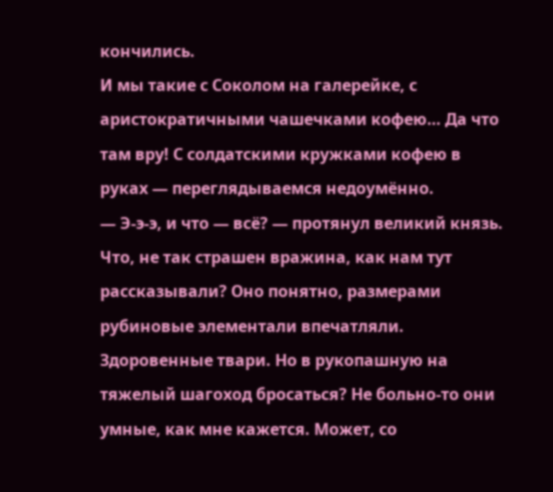кончились.
И мы такие с Соколом на галерейке, с аристократичными чашечками кофею… Да что там вру! С солдатскими кружками кофею в руках — переглядываемся недоумённо.
— Э-э-э, и что — всё? — протянул великий князь.
Что, не так страшен вражина, как нам тут рассказывали? Оно понятно, размерами рубиновые элементали впечатляли. Здоровенные твари. Но в рукопашную на тяжелый шагоход бросаться? Не больно-то они умные, как мне кажется. Может, со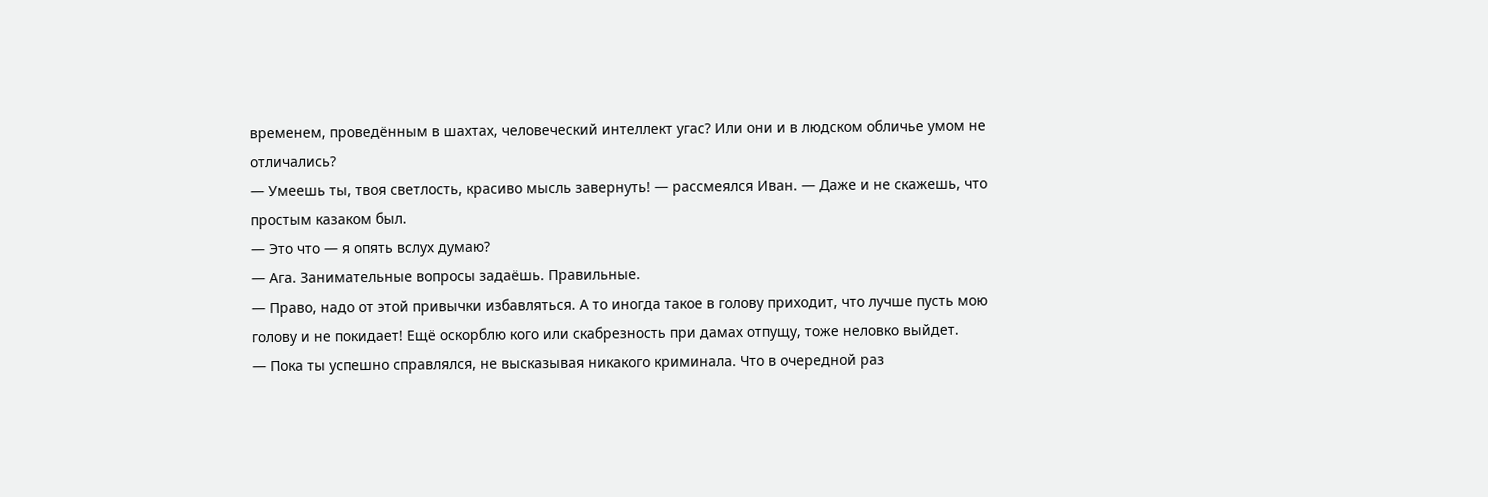временем, проведённым в шахтах, человеческий интеллект угас? Или они и в людском обличье умом не отличались?
— Умеешь ты, твоя светлость, красиво мысль завернуть! — рассмеялся Иван. — Даже и не скажешь, что простым казаком был.
— Это что — я опять вслух думаю?
— Ага. Занимательные вопросы задаёшь. Правильные.
— Право, надо от этой привычки избавляться. А то иногда такое в голову приходит, что лучше пусть мою голову и не покидает! Ещё оскорблю кого или скабрезность при дамах отпущу, тоже неловко выйдет.
— Пока ты успешно справлялся, не высказывая никакого криминала. Что в очередной раз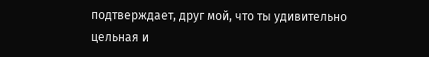подтверждает, друг мой, что ты удивительно цельная и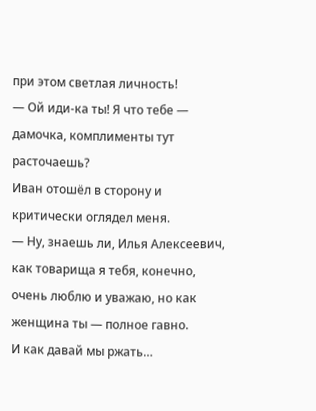при этом светлая личность!
— Ой иди-ка ты! Я что тебе — дамочка, комплименты тут расточаешь?
Иван отошёл в сторону и критически оглядел меня.
— Ну, знаешь ли, Илья Алексеевич, как товарища я тебя, конечно, очень люблю и уважаю, но как женщина ты — полное гавно.
И как давай мы ржать…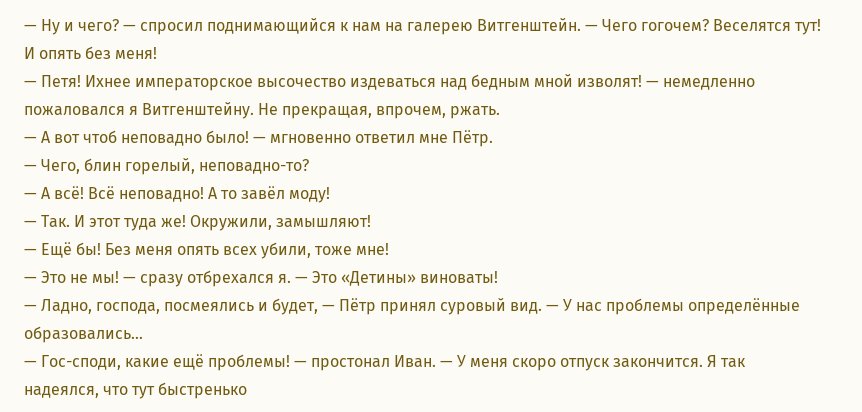— Ну и чего? — спросил поднимающийся к нам на галерею Витгенштейн. — Чего гогочем? Веселятся тут! И опять без меня!
— Петя! Ихнее императорское высочество издеваться над бедным мной изволят! — немедленно пожаловался я Витгенштейну. Не прекращая, впрочем, ржать.
— А вот чтоб неповадно было! — мгновенно ответил мне Пётр.
— Чего, блин горелый, неповадно-то?
— А всё! Всё неповадно! А то завёл моду!
— Так. И этот туда же! Окружили, замышляют!
— Ещё бы! Без меня опять всех убили, тоже мне!
— Это не мы! — сразу отбрехался я. — Это «Детины» виноваты!
— Ладно, господа, посмеялись и будет, — Пётр принял суровый вид. — У нас проблемы определённые образовались…
— Гос-споди, какие ещё проблемы! — простонал Иван. — У меня скоро отпуск закончится. Я так надеялся, что тут быстренько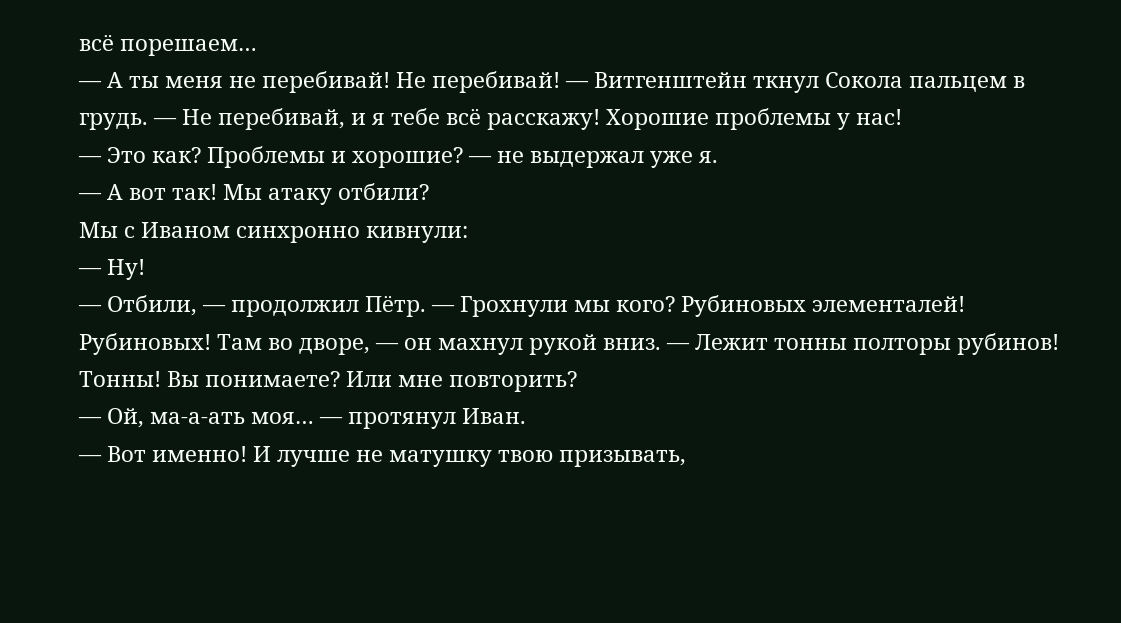всё порешаем…
— А ты меня не перебивай! Не перебивай! — Витгенштейн ткнул Сокола пальцем в грудь. — Не перебивай, и я тебе всё расскажу! Хорошие проблемы у нас!
— Это как? Проблемы и хорошие? — не выдержал уже я.
— А вот так! Мы атаку отбили?
Мы с Иваном синхронно кивнули:
— Ну!
— Отбили, — продолжил Пётр. — Грохнули мы кого? Рубиновых элементалей! Рубиновых! Там во дворе, — он махнул рукой вниз. — Лежит тонны полторы рубинов! Тонны! Вы понимаете? Или мне повторить?
— Ой, ма-а-ать моя… — протянул Иван.
— Вот именно! И лучше не матушку твою призывать,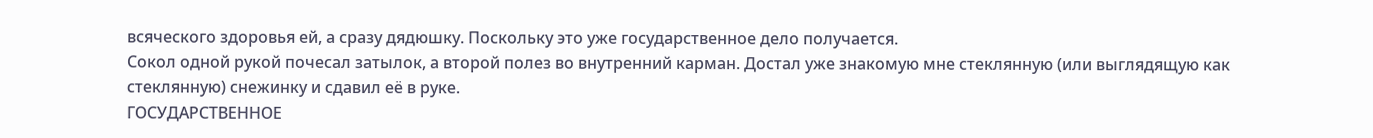всяческого здоровья ей, а сразу дядюшку. Поскольку это уже государственное дело получается.
Сокол одной рукой почесал затылок, а второй полез во внутренний карман. Достал уже знакомую мне стеклянную (или выглядящую как стеклянную) снежинку и сдавил её в руке.
ГОСУДАРСТВЕННОЕ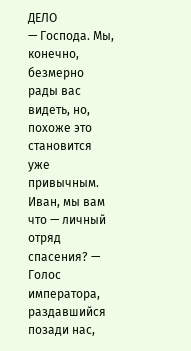ДЕЛО
— Господа. Мы, конечно, безмерно рады вас видеть, но, похоже это становится уже привычным. Иван, мы вам что — личный отряд спасения? — Голос императора, раздавшийся позади нас,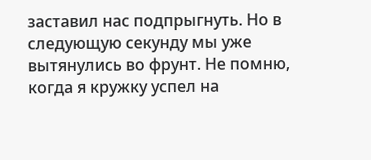заставил нас подпрыгнуть. Но в следующую секунду мы уже вытянулись во фрунт. Не помню, когда я кружку успел на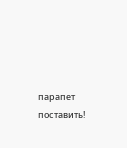парапет поставить!